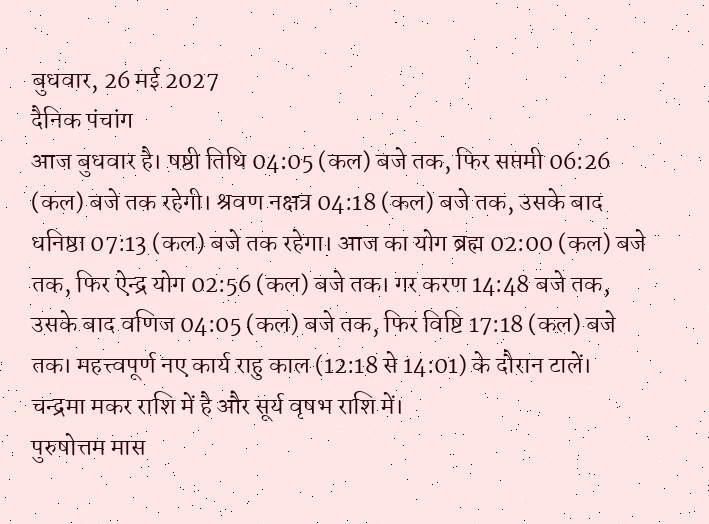बुधवार, 26 मई 2027
दैनिक पंचांग
आज बुधवार है। षष्ठी तिथि 04:05 (कल) बजे तक, फिर सप्तमी 06:26 (कल) बजे तक रहेगी। श्रवण नक्षत्र 04:18 (कल) बजे तक, उसके बाद धनिष्ठा 07:13 (कल) बजे तक रहेगा। आज का योग ब्रह्म 02:00 (कल) बजे तक, फिर ऐन्द्र योग 02:56 (कल) बजे तक। गर करण 14:48 बजे तक, उसके बाद वणिज 04:05 (कल) बजे तक, फिर विष्टि 17:18 (कल) बजे तक। महत्त्वपूर्ण नए कार्य राहु काल (12:18 से 14:01) के दौरान टालें। चन्द्रमा मकर राशि में है और सूर्य वृषभ राशि में।
पुरुषोत्तम मास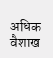अधिक वैशाख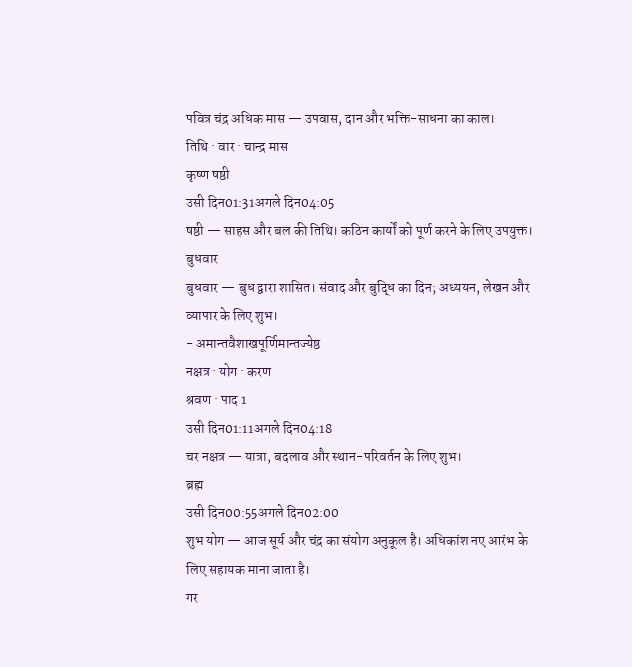पवित्र चंद्र अधिक मास — उपवास, दान और भक्ति-साधना का काल।
तिथि · वार · चान्द्र मास
कृष्ण षष्ठी
उसी दिन01:31अगले दिन04:05
षष्ठी — साहस और बल की तिथि। कठिन कार्यों को पूर्ण करने के लिए उपयुक्त।
बुधवार
बुधवार — बुध द्वारा शासित। संवाद और बुद्धि का दिन; अध्ययन, लेखन और व्यापार के लिए शुभ।
- अमान्तवैशाखपूर्णिमान्तज्येष्ठ
नक्षत्र · योग · करण
श्रवण · पाद 1
उसी दिन01:11अगले दिन04:18
चर नक्षत्र — यात्रा, बदलाव और स्थान-परिवर्तन के लिए शुभ।
ब्रह्म
उसी दिन00:55अगले दिन02:00
शुभ योग — आज सूर्य और चंद्र का संयोग अनुकूल है। अधिकांश नए आरंभ के लिए सहायक माना जाता है।
गर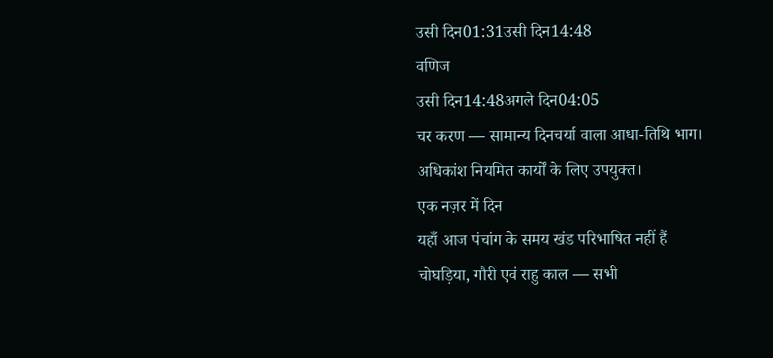उसी दिन01:31उसी दिन14:48
वणिज
उसी दिन14:48अगले दिन04:05
चर करण — सामान्य दिनचर्या वाला आधा-तिथि भाग। अधिकांश नियमित कार्यों के लिए उपयुक्त।
एक नज़र में दिन
यहाँ आज पंचांग के समय खंड परिभाषित नहीं हैं
चोघड़िया, गौरी एवं राहु काल — सभी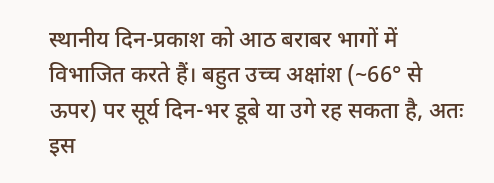स्थानीय दिन-प्रकाश को आठ बराबर भागों में विभाजित करते हैं। बहुत उच्च अक्षांश (~66° से ऊपर) पर सूर्य दिन-भर डूबे या उगे रह सकता है, अतः इस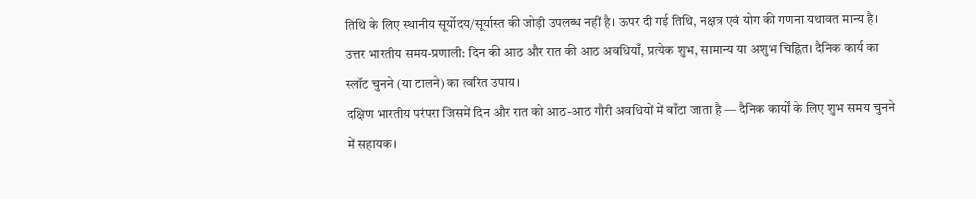तिथि के लिए स्थानीय सूर्योदय/सूर्यास्त की जोड़ी उपलब्ध नहीं है। ऊपर दी गई तिथि, नक्षत्र एवं योग की गणना यथावत मान्य है।
उत्तर भारतीय समय-प्रणाली: दिन की आठ और रात की आठ अवधियाँ, प्रत्येक शुभ, सामान्य या अशुभ चिह्नित। दैनिक कार्य का स्लॉट चुनने (या टालने) का त्वरित उपाय।
दक्षिण भारतीय परंपरा जिसमें दिन और रात को आठ-आठ गौरी अवधियों में बाँटा जाता है — दैनिक कार्यों के लिए शुभ समय चुनने में सहायक।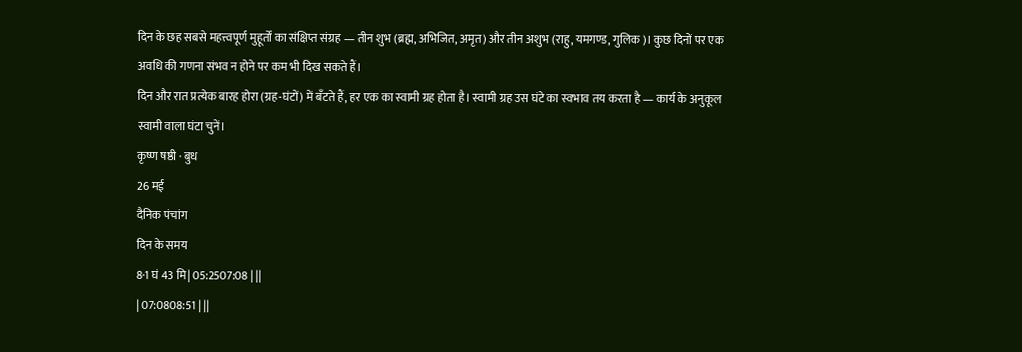दिन के छह सबसे महत्त्वपूर्ण मुहूर्तों का संक्षिप्त संग्रह — तीन शुभ (ब्रह्म, अभिजित, अमृत) और तीन अशुभ (राहु, यमगण्ड, गुलिक)। कुछ दिनों पर एक अवधि की गणना संभव न होने पर कम भी दिख सकते हैं।
दिन और रात प्रत्येक बारह होरा (ग्रह-घंटों) में बँटते हैं, हर एक का स्वामी ग्रह होता है। स्वामी ग्रह उस घंटे का स्वभाव तय करता है — कार्य के अनुकूल स्वामी वाला घंटा चुनें।
कृष्ण षष्ठी · बुध
26 मई
दैनिक पंचांग
दिन के समय
8·1 घं 43 मि| 05:2507:08 | ||
| 07:0808:51 | ||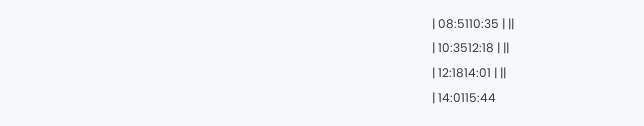| 08:5110:35 | ||
| 10:3512:18 | ||
| 12:1814:01 | ||
| 14:0115:44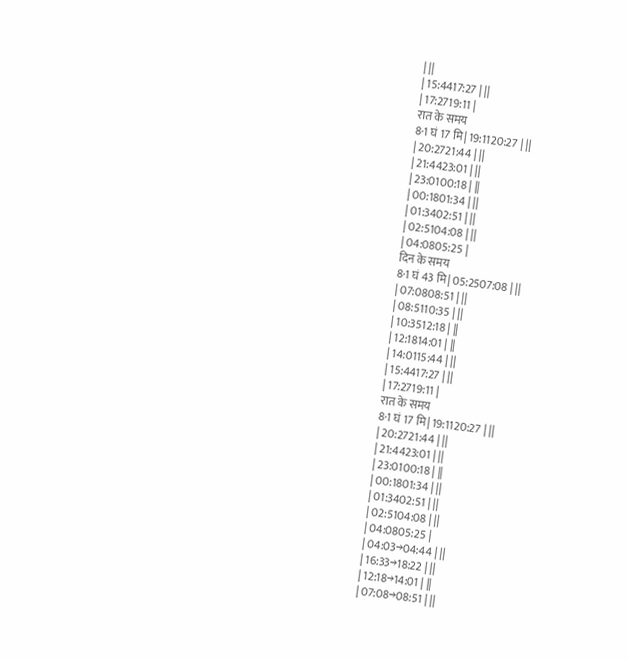| ||
| 15:4417:27 | ||
| 17:2719:11 |
रात के समय
8·1 घं 17 मि| 19:1120:27 | ||
| 20:2721:44 | ||
| 21:4423:01 | ||
| 23:0100:18 | ||
| 00:1801:34 | ||
| 01:3402:51 | ||
| 02:5104:08 | ||
| 04:0805:25 |
दिन के समय
8·1 घं 43 मि| 05:2507:08 | ||
| 07:0808:51 | ||
| 08:5110:35 | ||
| 10:3512:18 | ||
| 12:1814:01 | ||
| 14:0115:44 | ||
| 15:4417:27 | ||
| 17:2719:11 |
रात के समय
8·1 घं 17 मि| 19:1120:27 | ||
| 20:2721:44 | ||
| 21:4423:01 | ||
| 23:0100:18 | ||
| 00:1801:34 | ||
| 01:3402:51 | ||
| 02:5104:08 | ||
| 04:0805:25 |
| 04:03→04:44 | ||
| 16:33→18:22 | ||
| 12:18→14:01 | ||
| 07:08→08:51 | ||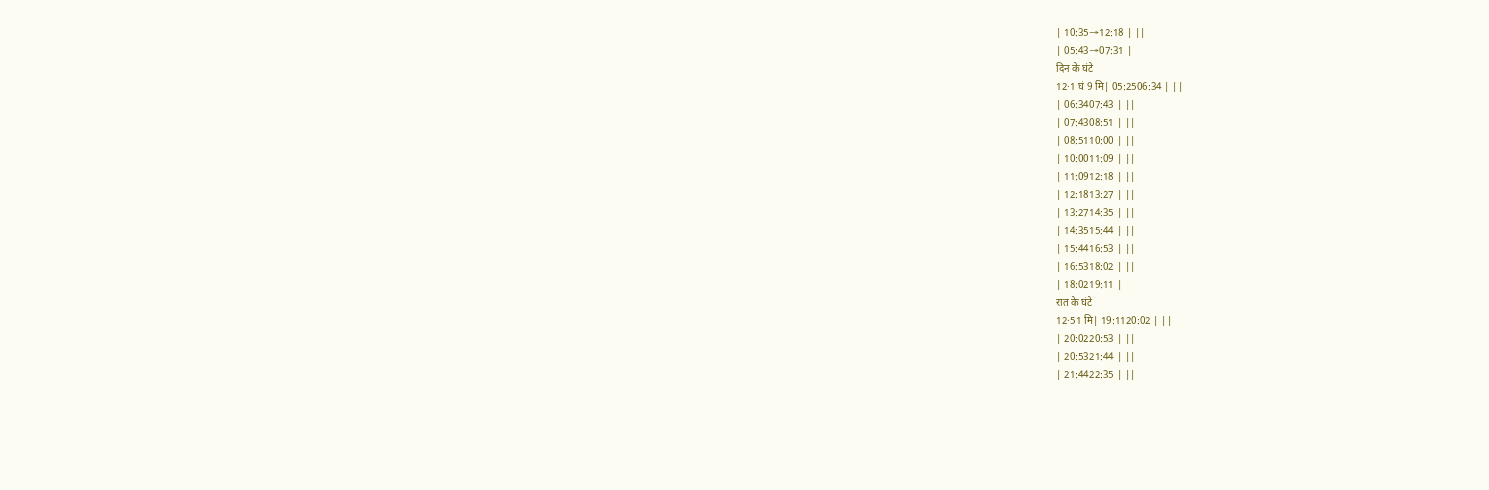| 10:35→12:18 | ||
| 05:43→07:31 |
दिन के घंटे
12·1 घं 9 मि| 05:2506:34 | ||
| 06:3407:43 | ||
| 07:4308:51 | ||
| 08:5110:00 | ||
| 10:0011:09 | ||
| 11:0912:18 | ||
| 12:1813:27 | ||
| 13:2714:35 | ||
| 14:3515:44 | ||
| 15:4416:53 | ||
| 16:5318:02 | ||
| 18:0219:11 |
रात के घंटे
12·51 मि| 19:1120:02 | ||
| 20:0220:53 | ||
| 20:5321:44 | ||
| 21:4422:35 | ||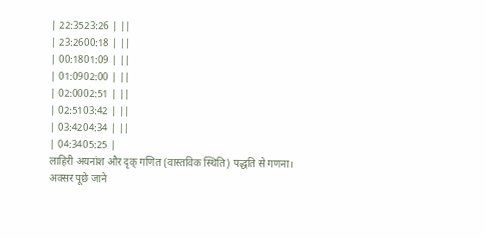| 22:3523:26 | ||
| 23:2600:18 | ||
| 00:1801:09 | ||
| 01:0902:00 | ||
| 02:0002:51 | ||
| 02:5103:42 | ||
| 03:4204:34 | ||
| 04:3405:25 |
लाहिरी अयनांश और दृक् गणित (वास्तविक स्थिति) पद्धति से गणना।
अक्सर पूछे जाने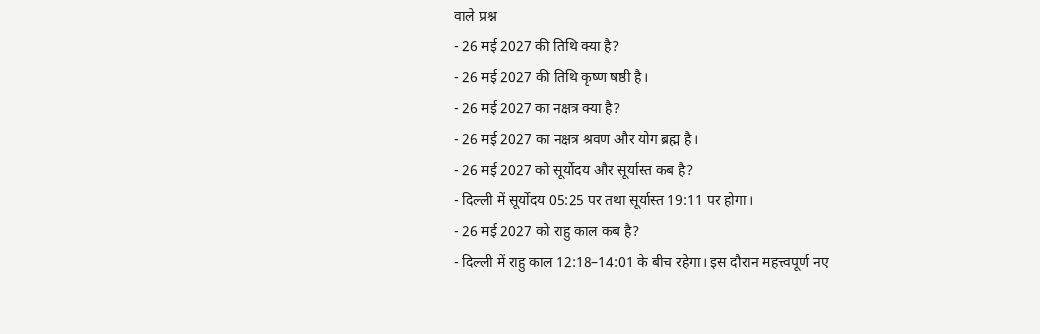वाले प्रश्न
- 26 मई 2027 की तिथि क्या है?
- 26 मई 2027 की तिथि कृष्ण षष्ठी है।
- 26 मई 2027 का नक्षत्र क्या है?
- 26 मई 2027 का नक्षत्र श्रवण और योग ब्रह्म है।
- 26 मई 2027 को सूर्योदय और सूर्यास्त कब है?
- दिल्ली में सूर्योदय 05:25 पर तथा सूर्यास्त 19:11 पर होगा।
- 26 मई 2027 को राहु काल कब है?
- दिल्ली में राहु काल 12:18–14:01 के बीच रहेगा। इस दौरान महत्त्वपूर्ण नए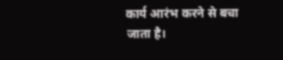कार्य आरंभ करने से बचा जाता है।